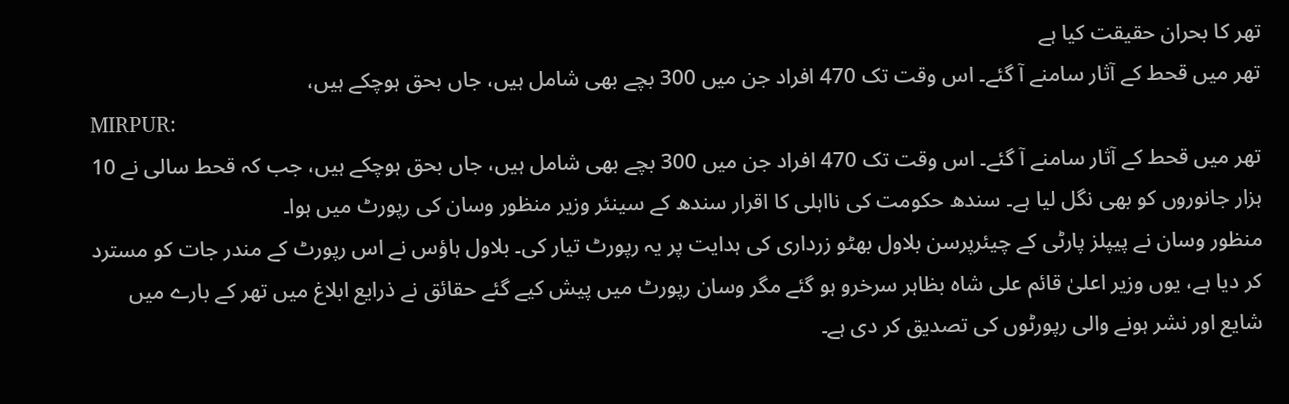تھر کا بحران حقیقت کیا ہے
تھر میں قحط کے آثار سامنے آ گئے۔ اس وقت تک 470 افراد جن میں 300 بچے بھی شامل ہیں، جاں بحق ہوچکے ہیں،
MIRPUR:
تھر میں قحط کے آثار سامنے آ گئے۔ اس وقت تک 470 افراد جن میں 300 بچے بھی شامل ہیں، جاں بحق ہوچکے ہیں، جب کہ قحط سالی نے 10 ہزار جانوروں کو بھی نگل لیا ہے۔ سندھ حکومت کی نااہلی کا اقرار سندھ کے سینئر وزیر منظور وسان کی رپورٹ میں ہوا۔
منظور وسان نے پیپلز پارٹی کے چیئرپرسن بلاول بھٹو زرداری کی ہدایت پر یہ رپورٹ تیار کی۔ بلاول ہاؤس نے اس رپورٹ کے مندر جات کو مسترد کر دیا ہے، یوں وزیر اعلیٰ قائم علی شاہ بظاہر سرخرو ہو گئے مگر وسان رپورٹ میں پیش کیے گئے حقائق نے ذرایع ابلاغ میں تھر کے بارے میں شایع اور نشر ہونے والی رپورٹوں کی تصدیق کر دی ہے۔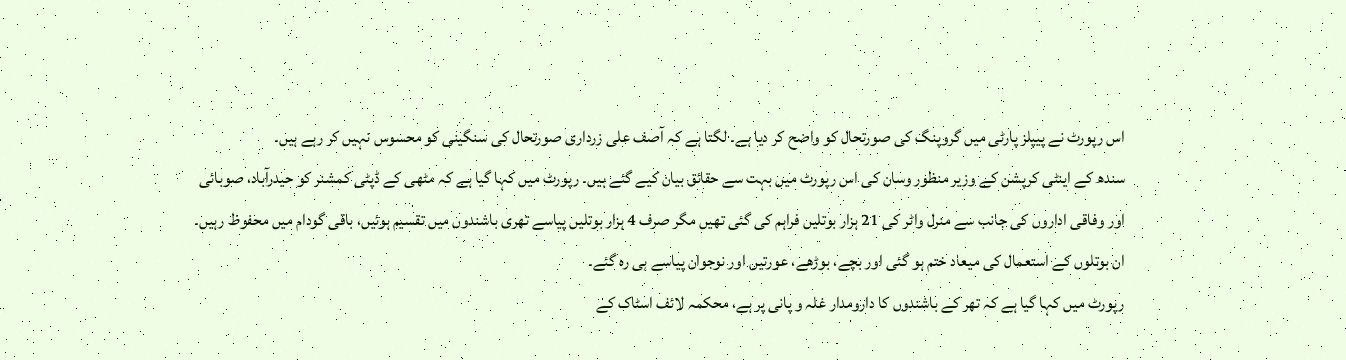اس رپورٹ نے پیپلز پارٹی میں گروپنگ کی صورتحال کو واضح کر دیا ہے۔ لگتا ہے کہ آصف علی زرداری صورتحال کی سنگینی کو محسوس نہیں کر رہے ہیں۔
سندھ کے اینٹی کرپشن کے وزیر منظور وسان کی اس رپورٹ میں بہت سے حقائق بیان کیے گئے ہیں۔ رپورٹ میں کہا گیا ہے کہ مٹھی کے ڈپٹی کمشنر کو حیدرآباد، صوبائی اور وفاقی اداروں کی جانب سے منرل واٹر کی 21 ہزار بوتلیں فراہم کی گئی تھیں مگر صرف 4 ہزار بوتلیں پیاسے تھری باشندوں میں تقسیم ہوئیں، باقی گودام میں محفوظ رہیں۔ ان بوتلوں کے استعمال کی میعاد ختم ہو گئی اور بچے، بوڑھے، عورتیں اور نوجوان پیاسے ہی رہ گئے۔
رپورٹ میں کہا گیا ہے کہ تھر کے باشندوں کا دارومدار غلہ و پانی پر ہے، محکمہ لائف اسٹاک کے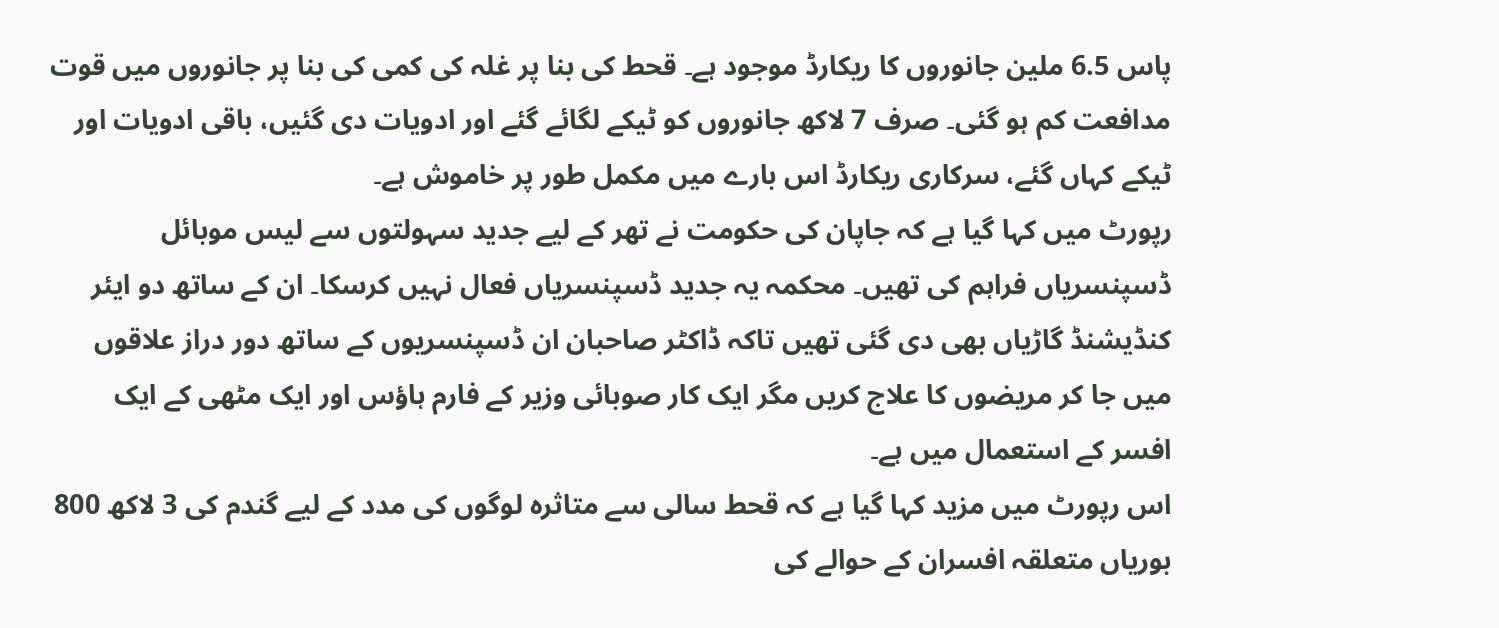پاس 6.5 ملین جانوروں کا ریکارڈ موجود ہے۔ قحط کی بنا پر غلہ کی کمی کی بنا پر جانوروں میں قوت مدافعت کم ہو گئی۔ صرف 7 لاکھ جانوروں کو ٹیکے لگائے گئے اور ادویات دی گئیں، باقی ادویات اور ٹیکے کہاں گئے، سرکاری ریکارڈ اس بارے میں مکمل طور پر خاموش ہے۔
رپورٹ میں کہا گیا ہے کہ جاپان کی حکومت نے تھر کے لیے جدید سہولتوں سے لیس موبائل ڈسپنسریاں فراہم کی تھیں۔ محکمہ یہ جدید ڈسپنسریاں فعال نہیں کرسکا۔ ان کے ساتھ دو ایئر کنڈیشنڈ گاڑیاں بھی دی گئی تھیں تاکہ ڈاکٹر صاحبان ان ڈسپنسریوں کے ساتھ دور دراز علاقوں میں جا کر مریضوں کا علاج کریں مگر ایک کار صوبائی وزیر کے فارم ہاؤس اور ایک مٹھی کے ایک افسر کے استعمال میں ہے۔
اس رپورٹ میں مزید کہا گیا ہے کہ قحط سالی سے متاثرہ لوگوں کی مدد کے لیے گندم کی 3 لاکھ 800 بوریاں متعلقہ افسران کے حوالے کی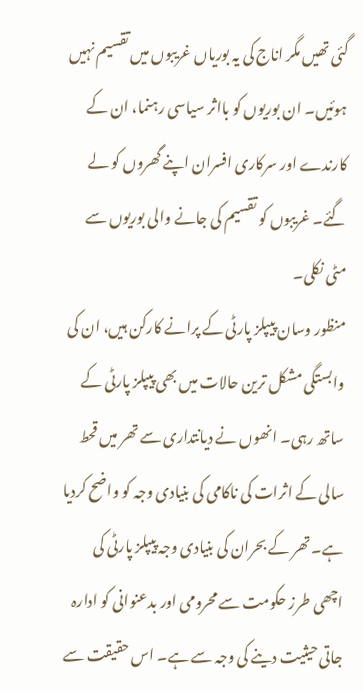گئی تھیں مگر اناج کی یہ بوریاں غریبوں میں تقسیم نہیں ہوئیں۔ ان بوریوں کو بااثر سیاسی رہنما، ان کے کارندے اور سرکاری افسران اپنے گھروں کو لے گئے۔ غریبوں کو تقسیم کی جانے والی بوریوں سے مٹی نکلی۔
منظور وسان پیپلز پارٹی کے پرانے کارکن ہیں، ان کی وابستگی مشکل ترین حالات میں بھی پیپلز پارٹی کے ساتھ رہی۔ انھوں نے دیانتداری سے تھر میں قحط سالی کے اثرات کی ناکامی کی بنیادی وجہ کو واضح کردیا ہے۔ تھر کے بحران کی بنیادی وجہ پیپلز پارٹی کی اچھی طرز حکومت سے محرومی اور بدعنوانی کو ادارہ جاتی حیثیت دینے کی وجہ سے ہے۔ اس حقیقت سے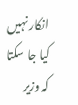انکار نہیں کیا جا سکتا کہ وزیر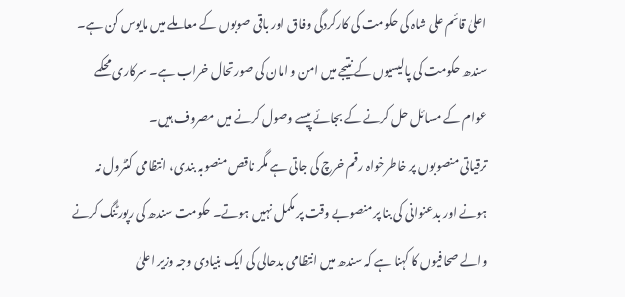اعلیٰ قائم علی شاہ کی حکومت کی کارکردگی وفاق اور باقی صوبوں کے معاملے میں مایوس کن ہے۔ سندھ حکومت کی پالیسیوں کے نتیجے میں امن و امان کی صورتحال خراب ہے۔ سرکاری محکمے عوام کے مسائل حل کرنے کے بجائے پیسے وصول کرنے میں مصروف ہیں۔
ترقیاتی منصوبوں پر خاطرخواہ رقم خرچ کی جاتی ہے مگر ناقص منصوبہ بندی، انتظامی کنٹرول نہ ہونے اور بدعنوانی کی بنا پر منصوبے وقت پر مکمل نہیں ہوتے۔ حکومت سندھ کی رپورٹنگ کرنے والے صحافیوں کا کہنا ہے کہ سندھ میں انتظامی بدحالی کی ایک بنیادی وجہ وزیر اعلیٰ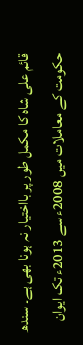قائم علی شاہ کا مکمل طور پر بااختیار نہ ہونا بھی ہے۔ سندھ حکومت کے معاملات میں 2008ء سے 2013ء تک ایوان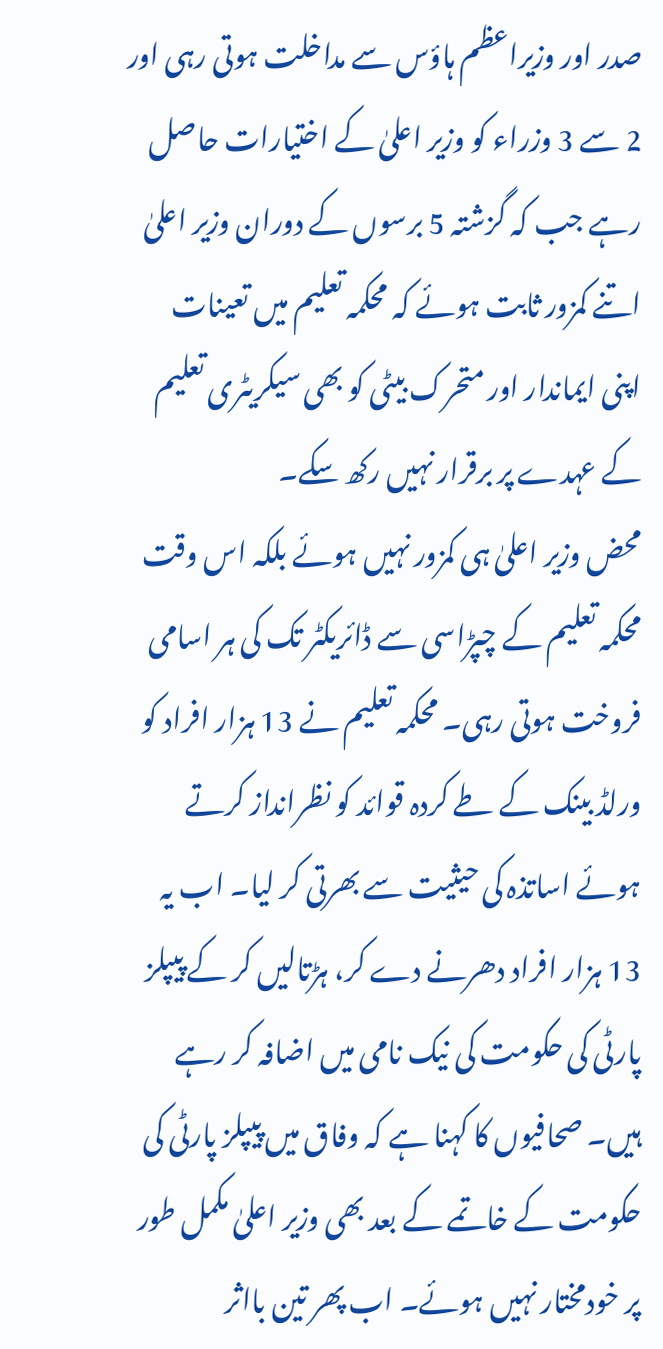صدر اور وزیراعظم ہاؤس سے مداخلت ہوتی رہی اور 2 سے 3 وزراء کو وزیر اعلیٰ کے اختیارات حاصل رہے جب کہ گزشتہ 5 برسوں کے دوران وزیر اعلیٰ اتنے کمزور ثابت ہوئے کہ محکمہ تعلیم میں تعینات اپنی ایماندار اور متحرک بیٹی کو بھی سیکریٹری تعلیم کے عہدے پر برقرار نہیں رکھ سکے۔
محض وزیر اعلیٰ ہی کمزور نہیں ہوئے بلکہ اس وقت محکمہ تعلیم کے چپڑاسی سے ڈائریکٹر تک کی ہر اسامی فروخت ہوتی رہی۔ محکمہ تعلیم نے 13 ہزار افراد کو ورلڈ بینک کے طے کردہ قوائد کو نظرانداز کرتے ہوئے اساتذہ کی حیثیت سے بھرتی کر لیا۔ اب یہ 13 ہزار افراد دھرنے دے کر، ہڑتالیں کر کے پیپلز پارٹی کی حکومت کی نیک نامی میں اضافہ کر رہے ہیں۔ صحافیوں کا کہنا ہے کہ وفاق میں پیپلز پارٹی کی حکومت کے خاتمے کے بعد بھی وزیر اعلیٰ مکمل طور پر خودمختار نہیں ہوئے۔ اب پھر تین بااثر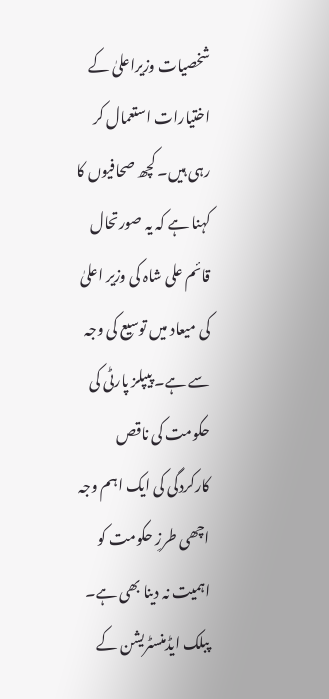شخصیات وزیراعلیٰ کے اختیارات استعمال کر رہی ہیں۔ کچھ صحافیوں کا کہنا ہے کہ یہ صورتحال قائم علی شاہ کی وزیر اعلیٰ کی میعاد میں توسیع کی وجہ سے ہے۔ پیپلز پارٹی کی حکومت کی ناقص کارکردگی کی ایک اہم وجہ اچھی طرزِ حکومت کو اہمیت نہ دینا بھی ہے۔
پبلک ایڈمنسٹریشن کے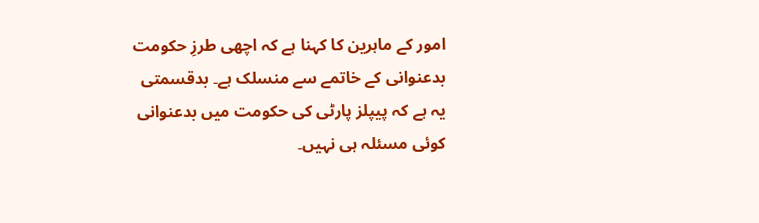امور کے ماہرین کا کہنا ہے کہ اچھی طرزِ حکومت بدعنوانی کے خاتمے سے منسلک ہے۔ بدقسمتی یہ ہے کہ پیپلز پارٹی کی حکومت میں بدعنوانی کوئی مسئلہ ہی نہیں۔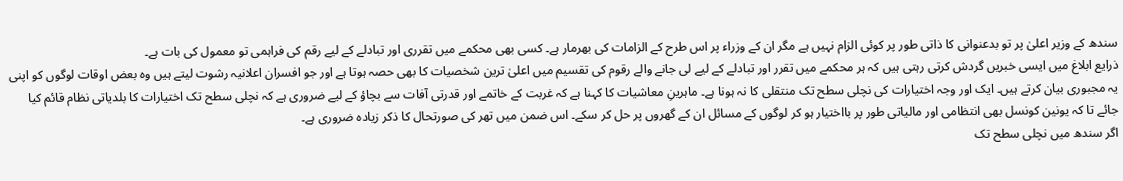سندھ کے وزیر اعلیٰ پر تو بدعنوانی کا ذاتی طور پر کوئی الزام نہیں ہے مگر ان کے وزراء پر اس طرح کے الزامات کی بھرمار ہے۔ کسی بھی محکمے میں تقرری اور تبادلے کے لیے رقم کی فراہمی تو معمول کی بات ہے۔
ذرایع ابلاغ میں ایسی خبریں گردش کرتی رہتی ہیں کہ ہر محکمے میں تقرر اور تبادلے کے لیے لی جانے والے رقوم کی تقسیم میں اعلیٰ ترین شخصیات کا بھی حصہ ہوتا ہے اور جو افسران اعلانیہ رشوت لیتے ہیں وہ بعض اوقات لوگوں کو اپنی یہ مجبوری بیان کرتے ہیں۔ ایک اور وجہ اختیارات کی نچلی سطح تک منتقلی کا نہ ہونا ہے۔ ماہرینِ معاشیات کا کہنا ہے کہ غربت کے خاتمے اور قدرتی آفات سے بچاؤ کے لیے ضروری ہے کہ نچلی سطح تک اختیارات کا بلدیاتی نظام قائم کیا جائے تا کہ یونین کونسل بھی انتظامی اور مالیاتی طور پر بااختیار ہو کر لوگوں کے مسائل ان کے گھروں پر حل کر سکے۔ اس ضمن میں تھر کی صورتحال کا ذکر زیادہ ضروری ہے۔
اگر سندھ میں نچلی سطح تک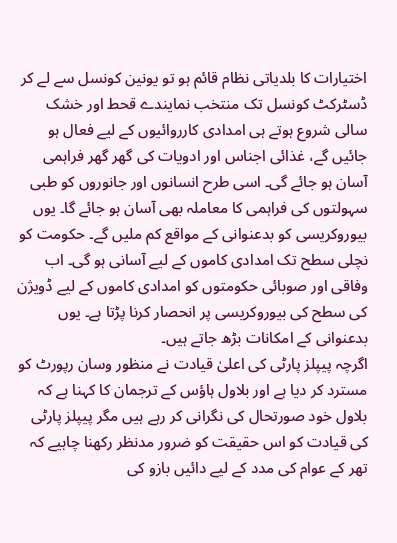اختیارات کا بلدیاتی نظام قائم ہو تو یونین کونسل سے لے کر ڈسٹرکٹ کونسل تک منتخب نمایندے قحط اور خشک سالی شروع ہوتے ہی امدادی کارروائیوں کے لیے فعال ہو جائیں گے، غذائی اجناس اور ادویات کی گھر گھر فراہمی آسان ہو جائے گی۔ اسی طرح انسانوں اور جانوروں کو طبی سہولتوں کی فراہمی کا معاملہ بھی آسان ہو جائے گا۔ یوں بیوروکریسی کو بدعنوانی کے مواقع کم ملیں گے۔ حکومت کو نچلی سطح تک امدادی کاموں کے لیے آسانی ہو گی۔ اب وفاقی اور صوبائی حکومتوں کو امدادی کاموں کے لیے ڈویژن کی سطح کی بیوروکریسی پر انحصار کرنا پڑتا ہے۔ یوں بدعنوانی کے امکانات بڑھ جاتے ہیں۔
اگرچہ پیپلز پارٹی کی اعلیٰ قیادت نے منظور وسان رپورٹ کو مسترد کر دیا ہے اور بلاول ہاؤس کے ترجمان کا کہنا ہے کہ بلاول خود صورتحال کی نگرانی کر رہے ہیں مگر پیپلز پارٹی کی قیادت کو اس حقیقت کو ضرور مدنظر رکھنا چاہیے کہ تھر کے عوام کی مدد کے لیے دائیں بازو کی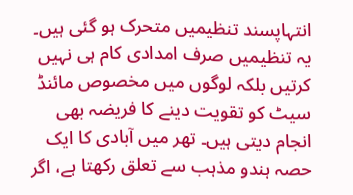انتہاپسند تنظیمیں متحرک ہو گئی ہیں۔ یہ تنظیمیں صرف امدادی کام ہی نہیں کرتیں بلکہ لوگوں میں مخصوص مائنڈ سیٹ کو تقویت دینے کا فریضہ بھی انجام دیتی ہیں۔ تھر میں آبادی کا ایک حصہ ہندو مذہب سے تعلق رکھتا ہے، اگر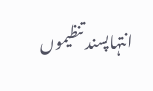انتہاپسند تنظیموں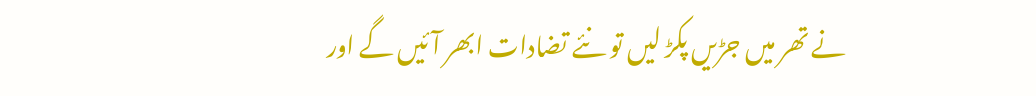نے تھر میں جڑیں پکڑ لیں تو نئے تضادات ابھر آئیں گے اور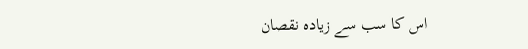اس کا سب سے زیادہ نقصان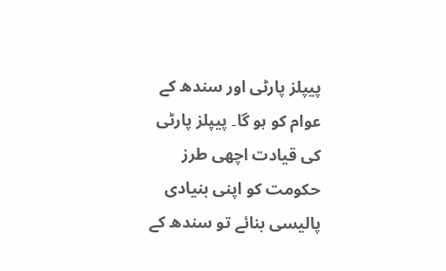پیپلز پارٹی اور سندھ کے عوام کو ہو گا۔ پیپلز پارٹی کی قیادت اچھی طرز حکومت کو اپنی بنیادی پالیسی بنائے تو سندھ کے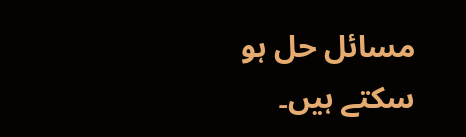مسائل حل ہو سکتے ہیں۔